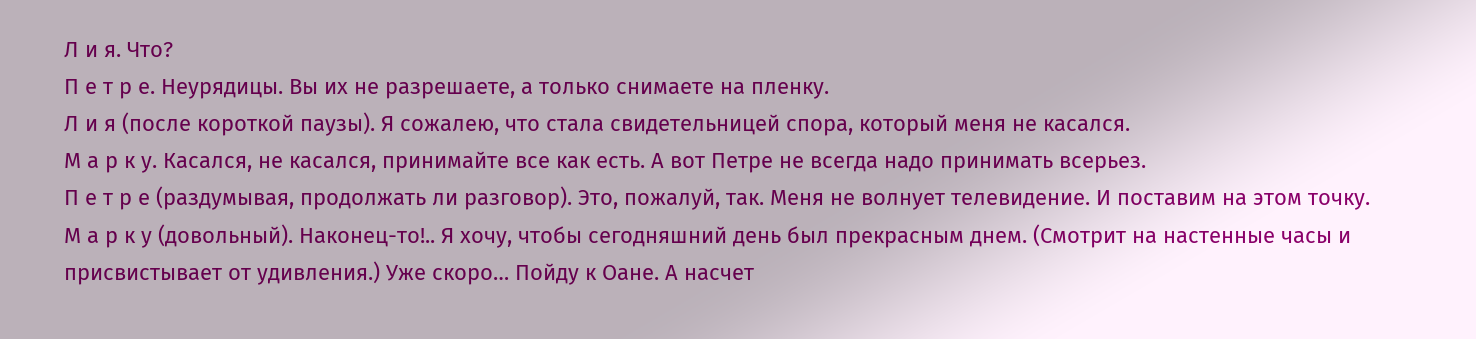Л и я. Что?
П е т р е. Неурядицы. Вы их не разрешаете, а только снимаете на пленку.
Л и я (после короткой паузы). Я сожалею, что стала свидетельницей спора, который меня не касался.
М а р к у. Касался, не касался, принимайте все как есть. А вот Петре не всегда надо принимать всерьез.
П е т р е (раздумывая, продолжать ли разговор). Это, пожалуй, так. Меня не волнует телевидение. И поставим на этом точку.
М а р к у (довольный). Наконец-то!.. Я хочу, чтобы сегодняшний день был прекрасным днем. (Смотрит на настенные часы и присвистывает от удивления.) Уже скоро… Пойду к Оане. А насчет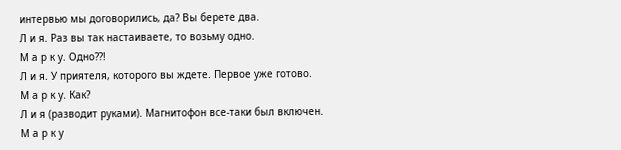интервью мы договорились, да? Вы берете два.
Л и я. Раз вы так настаиваете, то возьму одно.
М а р к у. Одно??!
Л и я. У приятеля, которого вы ждете. Первое уже готово.
М а р к у. Как?
Л и я (разводит руками). Магнитофон все-таки был включен.
М а р к у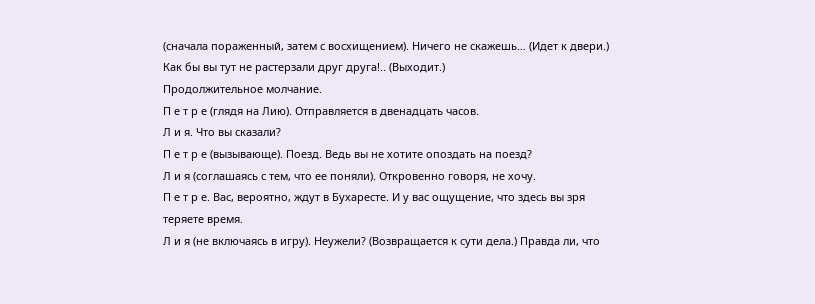(сначала пораженный, затем с восхищением). Ничего не скажешь… (Идет к двери.) Как бы вы тут не растерзали друг друга!.. (Выходит.)
Продолжительное молчание.
П е т р е (глядя на Лию). Отправляется в двенадцать часов.
Л и я. Что вы сказали?
П е т р е (вызывающе). Поезд. Ведь вы не хотите опоздать на поезд?
Л и я (соглашаясь с тем, что ее поняли). Откровенно говоря, не хочу.
П е т р е. Вас, вероятно, ждут в Бухаресте. И у вас ощущение, что здесь вы зря теряете время.
Л и я (не включаясь в игру). Неужели? (Возвращается к сути дела.) Правда ли, что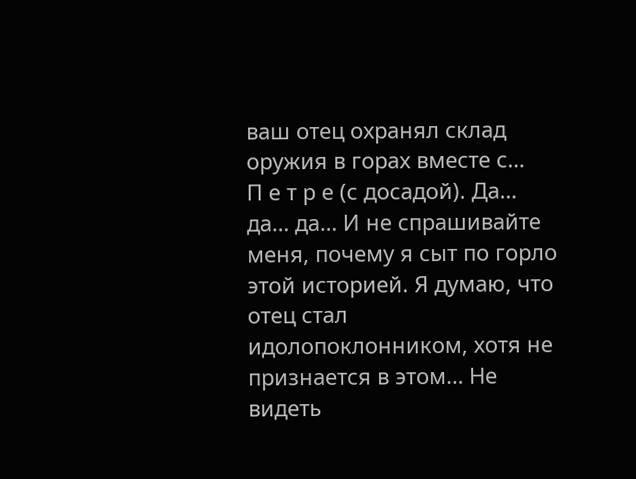ваш отец охранял склад оружия в горах вместе с…
П е т р е (с досадой). Да… да… да… И не спрашивайте меня, почему я сыт по горло этой историей. Я думаю, что отец стал идолопоклонником, хотя не признается в этом… Не видеть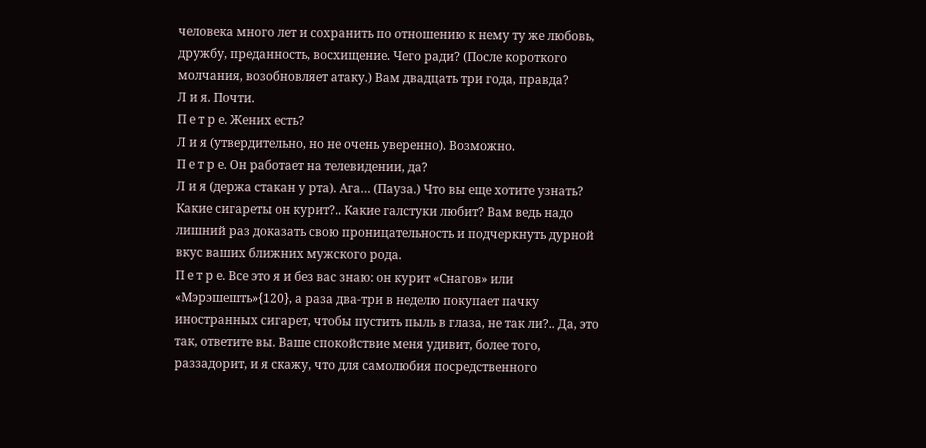человека много лет и сохранить по отношению к нему ту же любовь, дружбу, преданность, восхищение. Чего ради? (После короткого молчания, возобновляет атаку.) Вам двадцать три года, правда?
Л и я. Почти.
П е т р е. Жених есть?
Л и я (утвердительно, но не очень уверенно). Возможно.
П е т р е. Он работает на телевидении, да?
Л и я (держа стакан у рта). Ага… (Пауза.) Что вы еще хотите узнать? Какие сигареты он курит?.. Какие галстуки любит? Вам ведь надо лишний раз доказать свою проницательность и подчеркнуть дурной вкус ваших ближних мужского рода.
П е т р е. Все это я и без вас знаю: он курит «Снагов» или «Мэрэшешть»{120}, а раза два-три в неделю покупает пачку иностранных сигарет, чтобы пустить пыль в глаза, не так ли?.. Да, это так, ответите вы. Ваше спокойствие меня удивит, более того, раззадорит, и я скажу, что для самолюбия посредственного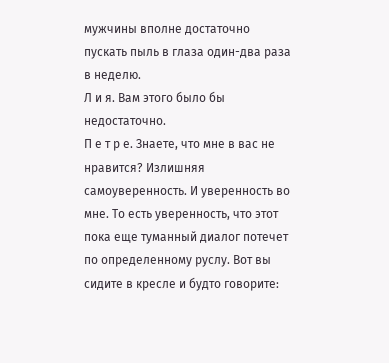мужчины вполне достаточно пускать пыль в глаза один-два раза в неделю.
Л и я. Вам этого было бы недостаточно.
П е т р е. Знаете, что мне в вас не нравится? Излишняя самоуверенность. И уверенность во мне. То есть уверенность, что этот пока еще туманный диалог потечет по определенному руслу. Вот вы сидите в кресле и будто говорите: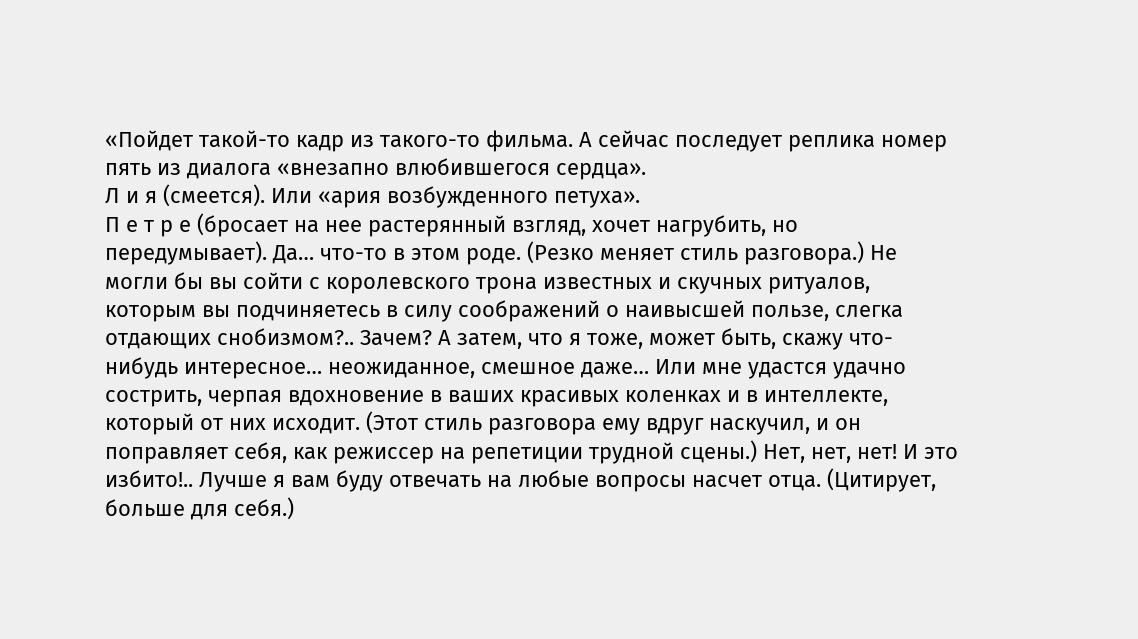«Пойдет такой-то кадр из такого-то фильма. А сейчас последует реплика номер пять из диалога «внезапно влюбившегося сердца».
Л и я (смеется). Или «ария возбужденного петуха».
П е т р е (бросает на нее растерянный взгляд, хочет нагрубить, но передумывает). Да… что-то в этом роде. (Резко меняет стиль разговора.) Не могли бы вы сойти с королевского трона известных и скучных ритуалов, которым вы подчиняетесь в силу соображений о наивысшей пользе, слегка отдающих снобизмом?.. Зачем? А затем, что я тоже, может быть, скажу что-нибудь интересное… неожиданное, смешное даже… Или мне удастся удачно сострить, черпая вдохновение в ваших красивых коленках и в интеллекте, который от них исходит. (Этот стиль разговора ему вдруг наскучил, и он поправляет себя, как режиссер на репетиции трудной сцены.) Нет, нет, нет! И это избито!.. Лучше я вам буду отвечать на любые вопросы насчет отца. (Цитирует, больше для себя.)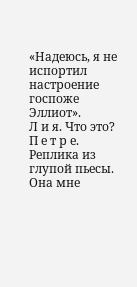«Надеюсь, я не испортил настроение госпоже Эллиот».
Л и я. Что это?
П е т р е. Реплика из глупой пьесы. Она мне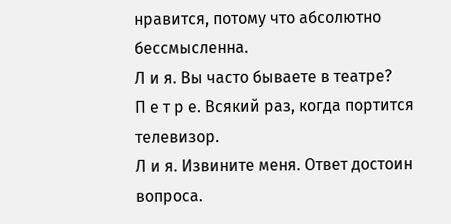нравится, потому что абсолютно бессмысленна.
Л и я. Вы часто бываете в театре?
П е т р е. Всякий раз, когда портится телевизор.
Л и я. Извините меня. Ответ достоин вопроса.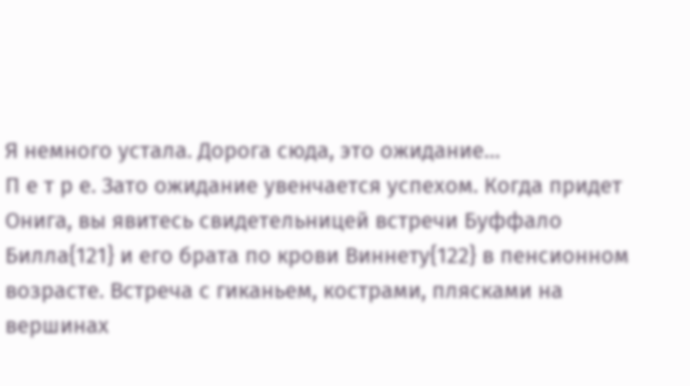Я немного устала. Дорога сюда, это ожидание…
П е т р е. Зато ожидание увенчается успехом. Когда придет Онига, вы явитесь свидетельницей встречи Буффало Билла{121} и его брата по крови Виннету{122} в пенсионном возрасте. Встреча с гиканьем, кострами, плясками на вершинах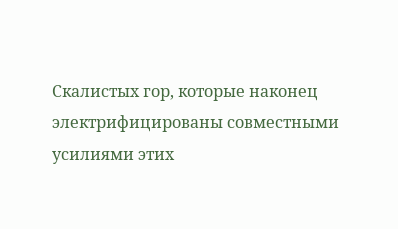Скалистых гор, которые наконец электрифицированы совместными усилиями этих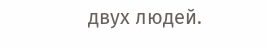двух людей.